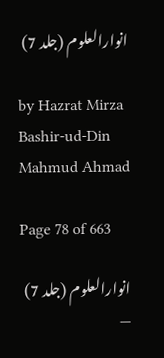انوارالعلوم (جلد 7)

by Hazrat Mirza Bashir-ud-Din Mahmud Ahmad

Page 78 of 663

انوارالعلوم (جلد 7) —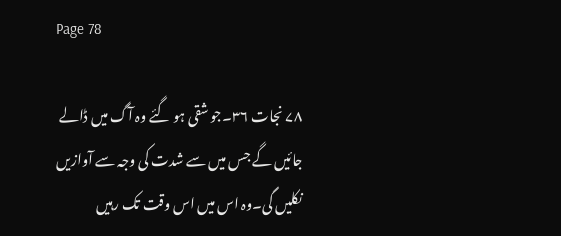Page 78

۷۸ نجات ۳۶۔جو شقی ہو گئے وہ آگ میں ڈالے جائیں گے جس میں سے شدت کی وجہ سے آوازیں نکلیں گی۔وہ اس میں اس وقت تک رہیں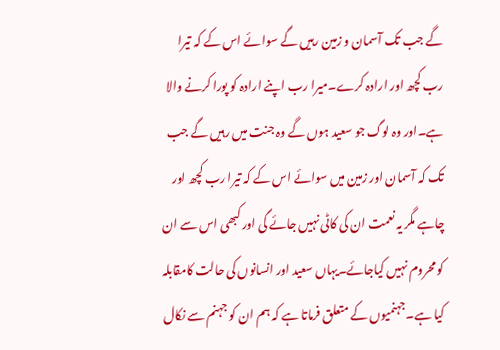گے جب تک آسمان و زمین رہیں گے سوائے اس کے کہ تیرا رب کچھ اور ارادہ کرے۔میرا رب اپنے ارادہ کو پورا کرنے والا ہے۔اور وہ لوگ جو سعید ہوں گے وہ جنت میں رہیں گے جب تک کہ آسمان اور زمین میں سوائے اس کے کہ تیرا رب کچھ اور چاہے مگر یہ نعمت ان کی کاٹی نہیں جائے گی اور کبھی اس سے ان کو محروم نہیں کیاجائے۔یہاں سعید اور انسانوں کی حالت کامقابلہ کیا ہے۔جہنمیوں کے متعلق فرماتا ہے کہ ہم ان کو جہنم سے نکال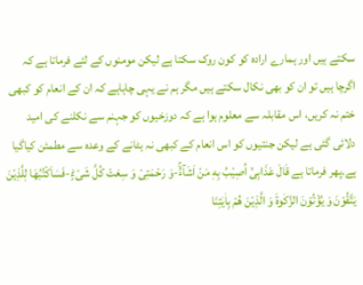سکتے ہیں اور ہمارے ارادہ کو کون روک سکتا ہے لیکن مومنوں کے لئے فرماتا ہے کہ اگرچا ہیں تو ان کو بھی نکال سکتے ہیں مگر ہم نے یہی چاہاہے کہ ان کے انعام کو کبھی ختم نہ کریں، اس مقابلہ سے معلوم ہوا ہے کہ دوزخیوں کو جہنم سے نکلنے کی امید دلائی گئی ہے لیکن جنتیوں کو اس انعام کے کبھی نہ ہٹانے کے وعدہ سے مطمئن کیاگیا ہے۔پھر فرماتا ہے قَالَ عَذَابِیْۤ اُصِیْبُ بِهٖ مَنْ اَشَآءُۚ-وَ رَحْمَتِیْ وَ سِعَتْ كُلَّ شَیْءٍؕ-فَسَاَكْتُبُهَا لِلَّذِیْنَ یَتَّقُوْنَ وَ یُؤْتُوْنَ الزَّكٰوةَ وَ الَّذِیْنَ هُمْ بِاٰیٰتِنَا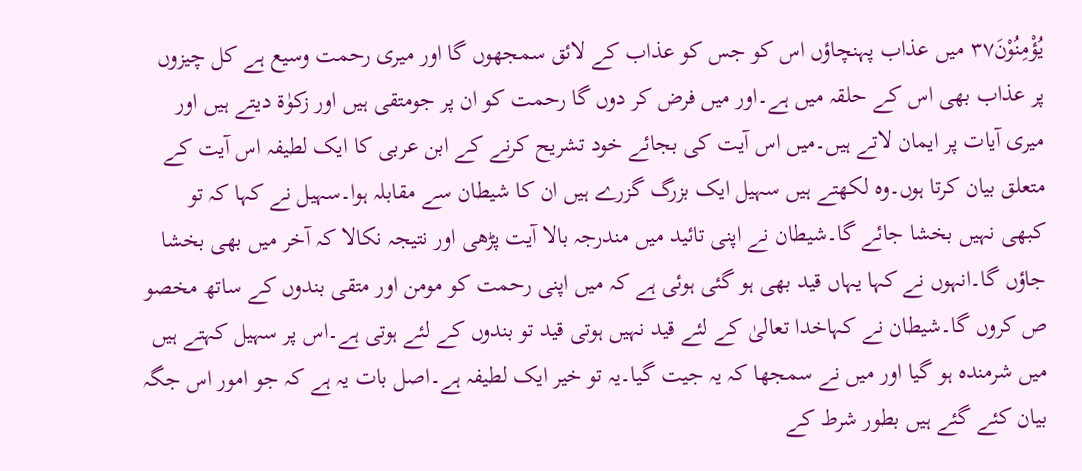یُؤْمِنُوْنَ۳۷ میں عذاب پہنچاؤں اس کو جس کو عذاب کے لائق سمجھوں گا اور میری رحمت وسیع ہے کل چیزوں پر عذاب بھی اس کے حلقہ میں ہے۔اور میں فرض کر دوں گا رحمت کو ان پر جومتقی ہیں اور زکوٰۃ دیتے ہیں اور میری آیات پر ایمان لاتے ہیں۔میں اس آیت کی بجائے خود تشریح کرنے کے ابن عربی کا ایک لطیفہ اس آیت کے متعلق بیان کرتا ہوں۔وہ لکھتے ہیں سہیل ایک بزرگ گزرے ہیں ان کا شیطان سے مقابلہ ہوا۔سہیل نے کہا کہ تو کبھی نہیں بخشا جائے گا۔شیطان نے اپنی تائید میں مندرجہ بالا آیت پڑھی اور نتیجہ نکالا کہ آخر میں بھی بخشا جاؤں گا۔انہوں نے کہا یہاں قید بھی ہو گئی ہوئی ہے کہ میں اپنی رحمت کو مومن اور متقی بندوں کے ساتھ مخصو ص کروں گا۔شیطان نے کہاخدا تعالیٰ کے لئے قید نہیں ہوتی قيد تو بندوں کے لئے ہوتی ہے۔اس پر سہیل کہتے ہیں میں شرمندہ ہو گیا اور میں نے سمجھا کہ یہ جیت گیا۔یہ تو خیر ایک لطیفہ ہے۔اصل بات یہ ہے کہ جو امور اس جگہ بیان کئے گئے ہیں بطور شرط کے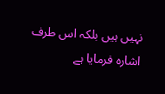نہیں ہیں بلکہ اس طرف اشارہ فرمایا ہے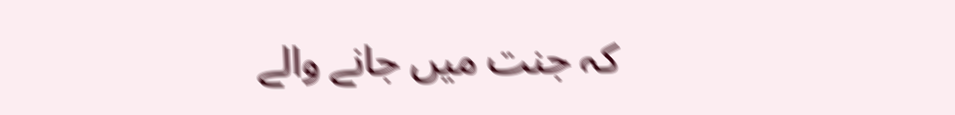کہ جنت میں جانے والے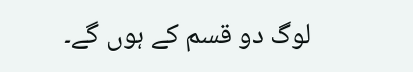لوگ دو قسم کے ہوں گے۔